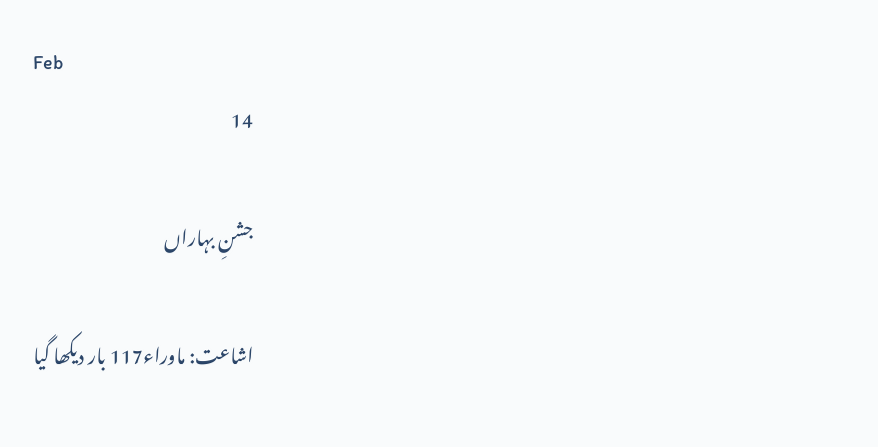Feb
14

جشنِ بہاراں

اشاعت: ماوراء117 بار دیکھا گیا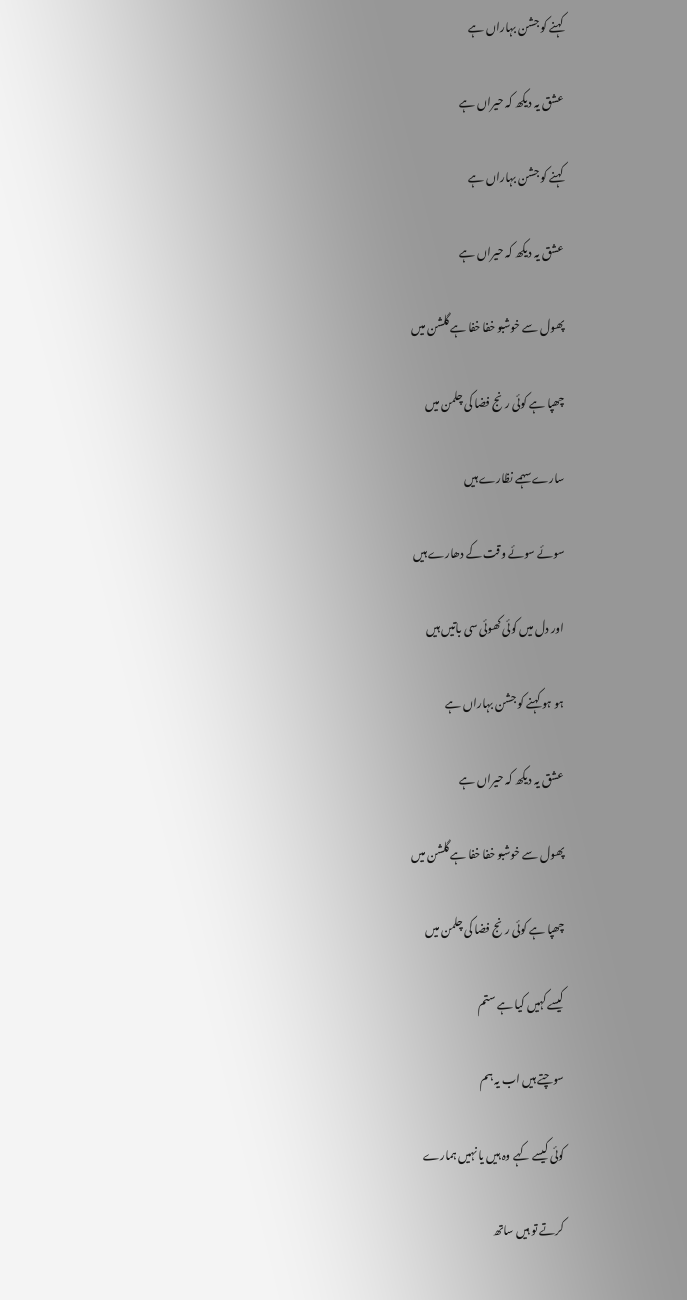کہنے کو جشن بہاراں ہے

عشق یہ دیکھ کہ حیراں ہے

کہنے کو جشن بہاراں ہے

عشق یہ دیکھ کہ حیراں ہے

پھول سے خوشبو خفا خفا ہے گلشن میں

چھپا ہے کوئی رنج فضا کی چلمن میں

سارے سہمے نظارے ہیں

سوئے سوئے وقت کے دھارے ہیں

اور دل میں کوئی کھوئی سی باتیں ہیں

ہو ہو کہنے کو جشن بہاراں ہے

عشق یہ دیکھ کہ حیراں ہے

پھول سے خوشبو خفا خفا ہے گلشن میں

چھپا ہے کوئی رنج فضا کی چلمن میں

کیسے کہیں کیا ہے ستم

سوچتے ہیں اب یہ ہم

کوئی کیسے کہے وہ ہیں یا نہیں ہمارے

کرتے تو ہیں ساتھ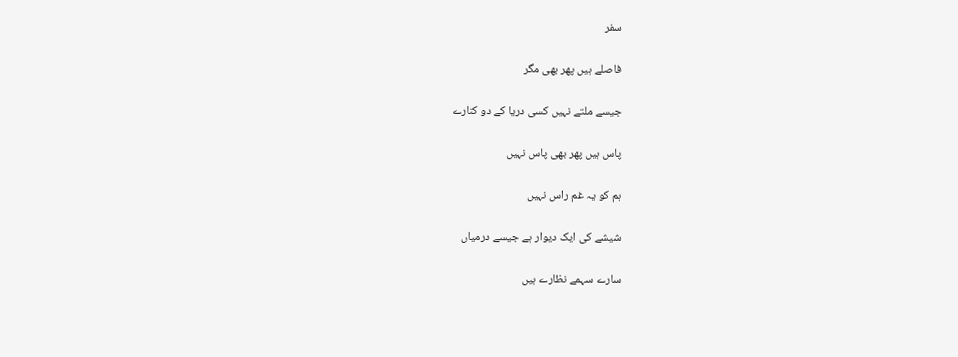سفر

فاصلے ہیں پھر بھی مگر

جیسے ملتے نہیں کسی دریا کے دو کنارے

پاس ہیں پھر بھی پاس نہیں

ہم کو یہ غم راس نہیں

شیشے کی ایک دیوار ہے جیسے درمیاں

سارے سہمے نظارے ہیں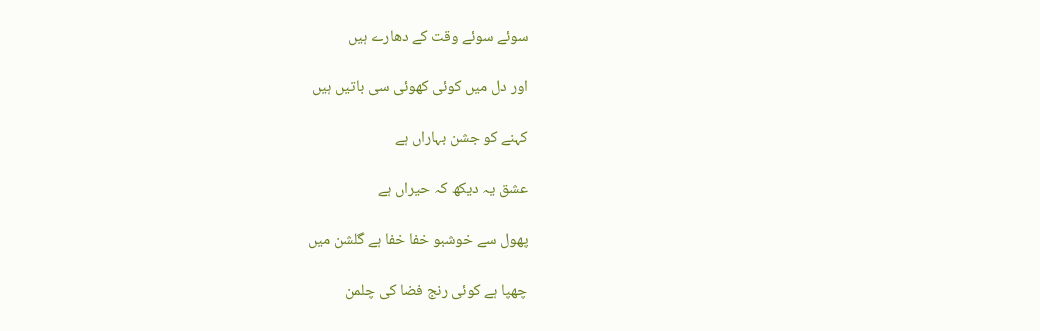سوئے سوئے وقت کے دھارے ہیں

اور دل میں کوئی کھوئی سی باتیں ہیں

کہنے کو جشن بہاراں ہے

عشق یہ دیکھ کہ حیراں ہے

پھول سے خوشبو خفا خفا ہے گلشن میں

چھپا ہے کوئی رنج فضا کی چلمن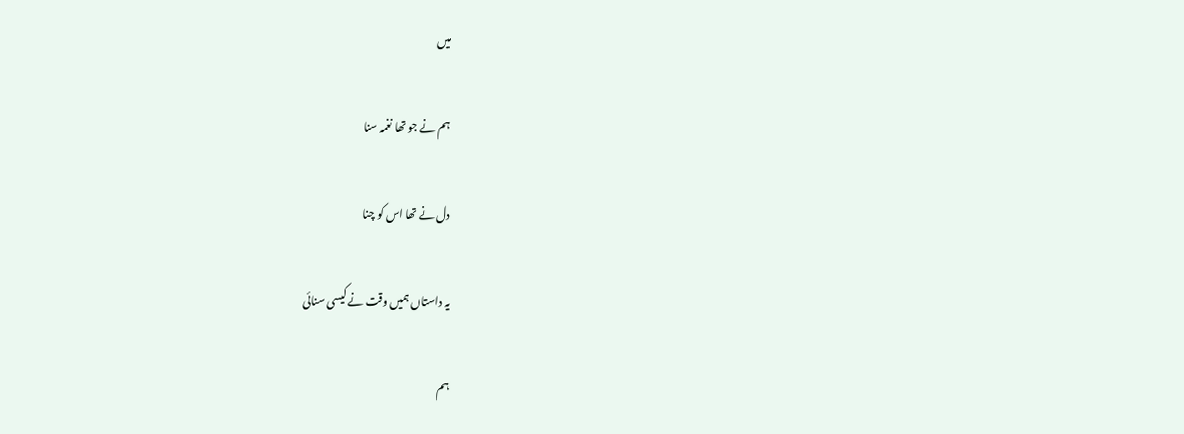میں

ہم نے جو تھا نغمہ سنا

دل نے تھا اس کو چنا

یہ داستاں ہمیں وقت نے کیسی سنائی

ہم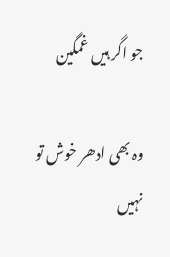جو اگر ہیں غمگین

وہ بھی ادھر خوش تو نہیں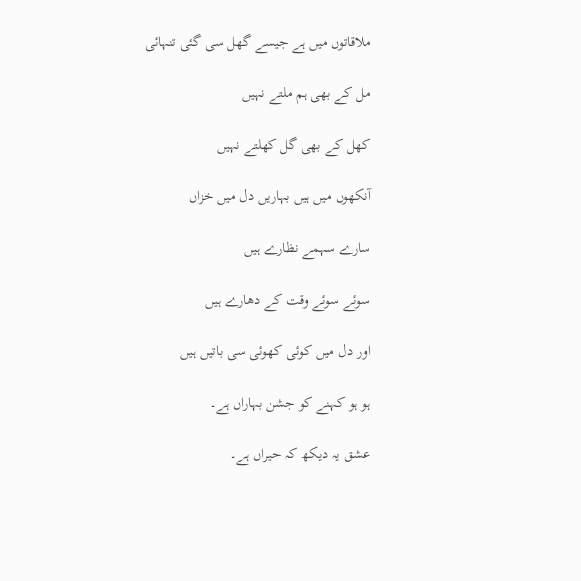ملاقاتوں میں ہے جیسے گھل سی گئی تنہائی

مل کے بھی ہم ملتے نہیں

کھل کے بھی گل کھلتے نہیں

آنکھوں میں ہیں بہاریں دل میں خزاں

سارے سہمے نظارے ہیں

سوئے سوئے وقت کے دھارے ہیں

اور دل میں کوئی کھوئی سی باتیں ہیں

ہو ہو کہنے کو جشن بہاراں ہے۔

عشق یہ دیکھ کہ حیراں ہے۔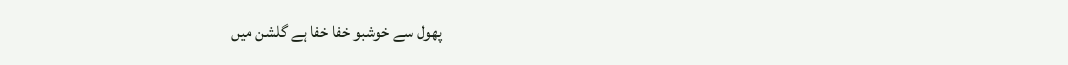پھول سے خوشبو خفا خفا ہے گلشن میں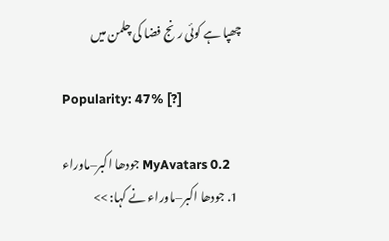چھپا ہے کوئی رنج فضا کی چلمن میں

Popularity: 47% [?]

    MyAvatars 0.2 جودھا اکبر–ماوراء
  1. جودھا اکبر–ماوراء نے کہا: >>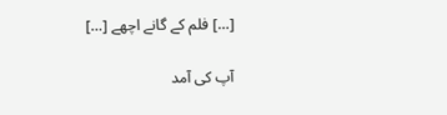[…] فلم کے گانے اچھے […]

آپ کی آمد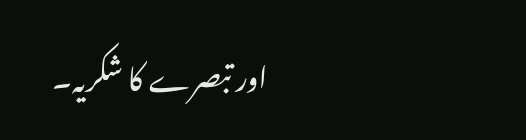اور تبصرے کا شکریہ۔